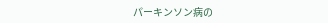パーキンソン病の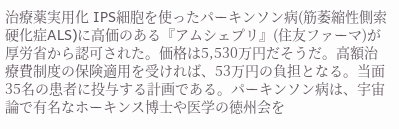治療薬実用化 IPS細胞を使ったパーキンソン病(筋萎縮性側索硬化症ALS)に高価のある『アムシェプリ』(住友ファーマ)が厚労省から認可された。価格は5,530万円だそうだ。高額治療費制度の保険適用を受ければ、53万円の負担となる。当面35名の患者に投与する計画である。パーキンソン病は、宇宙論で有名なホーキンス博士や医学の徳州会を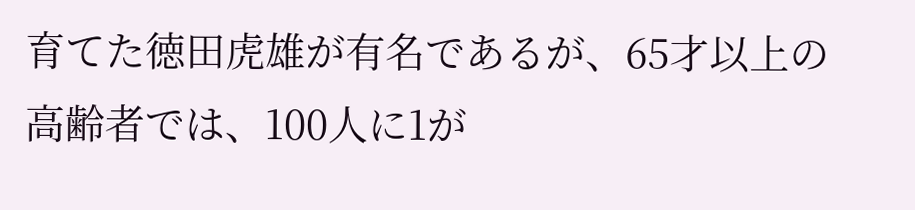育てた徳田虎雄が有名であるが、65才以上の高齢者では、100人に1が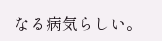なる病気らしい。